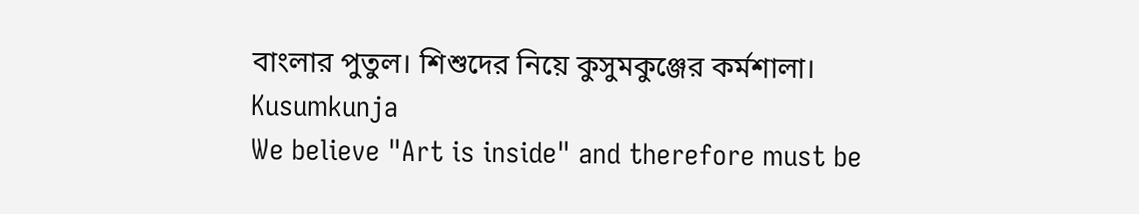বাংলার পুতুল। শিশুদের নিয়ে কুসুমকুঞ্জের কর্মশালা।
Kusumkunja
We believe "Art is inside" and therefore must be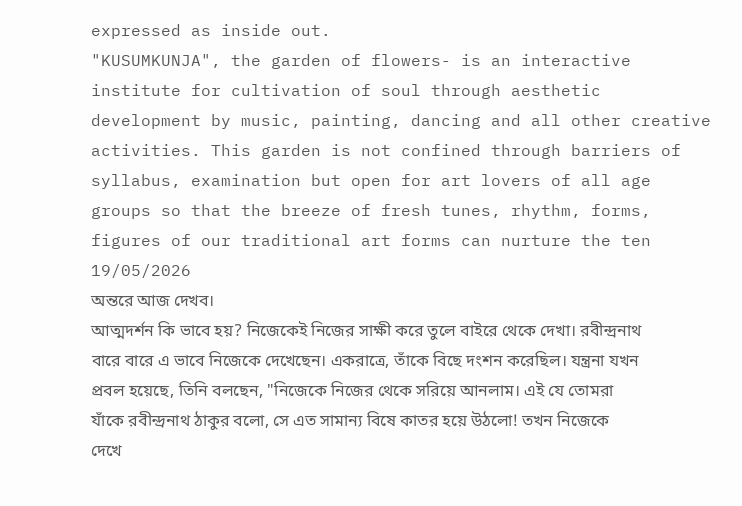expressed as inside out.
"KUSUMKUNJA", the garden of flowers- is an interactive institute for cultivation of soul through aesthetic development by music, painting, dancing and all other creative activities. This garden is not confined through barriers of syllabus, examination but open for art lovers of all age groups so that the breeze of fresh tunes, rhythm, forms, figures of our traditional art forms can nurture the ten
19/05/2026
অন্তরে আজ দেখব।
আত্মদর্শন কি ভাবে হয়? নিজেকেই নিজের সাক্ষী করে তুলে বাইরে থেকে দেখা। রবীন্দ্রনাথ বারে বারে এ ভাবে নিজেকে দেখেছেন। একরাত্রে, তাঁকে বিছে দংশন করেছিল। যন্ত্রনা যখন প্রবল হয়েছে, তিনি বলছেন, "নিজেকে নিজের থেকে সরিয়ে আনলাম। এই যে তোমরা যাঁকে রবীন্দ্রনাথ ঠাকুর বলো, সে এত সামান্য বিষে কাতর হয়ে উঠলো! তখন নিজেকে দেখে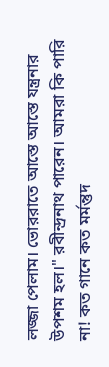লজ্জা পেলাম। ভোররাতে আস্তে আস্তে যন্ত্রনার উপশম হল।" রবীন্দ্রনাথ পারেন। আমরা কি পারি না! কত গানে কত মর্মন্তুদ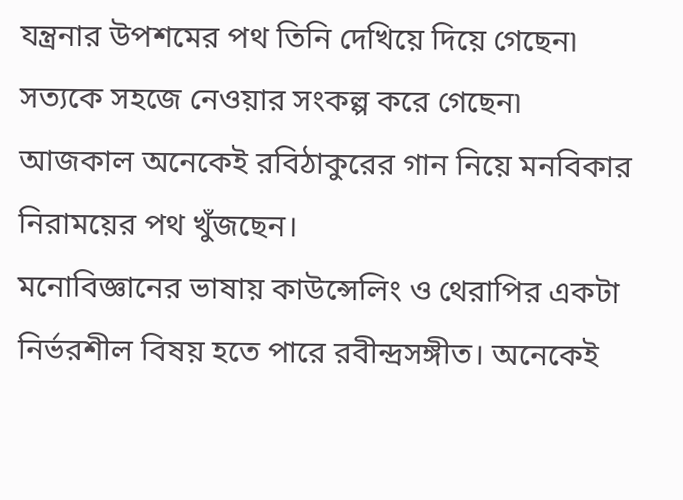যন্ত্রনার উপশমের পথ তিনি দেখিয়ে দিয়ে গেছেন৷ সত্যকে সহজে নেওয়ার সংকল্প করে গেছেন৷
আজকাল অনেকেই রবিঠাকুরের গান নিয়ে মনবিকার নিরাময়ের পথ খুঁজছেন।
মনোবিজ্ঞানের ভাষায় কাউন্সেলিং ও থেরাপির একটা নির্ভরশীল বিষয় হতে পারে রবীন্দ্রসঙ্গীত। অনেকেই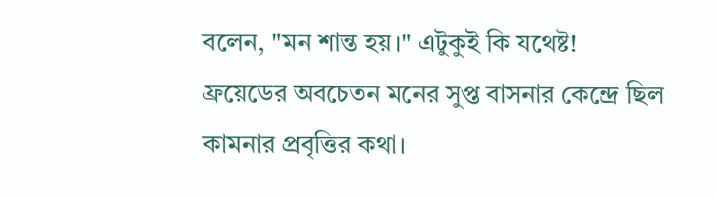বলেন, "মন শান্ত হয়।" এটুকুই কি যথেষ্ট!
ফ্রয়েডের অবচেতন মনের সুপ্ত বাসনার কেন্দ্রে ছিল কামনার প্রবৃত্তির কথা।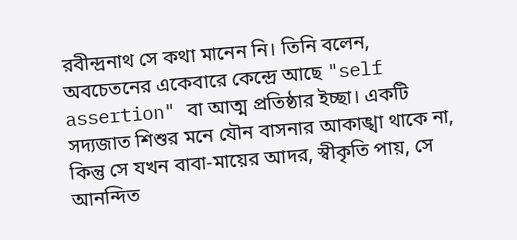রবীন্দ্রনাথ সে কথা মানেন নি। তিনি বলেন, অবচেতনের একেবারে কেন্দ্রে আছে "self assertion" বা আত্ম প্রতিষ্ঠার ইচ্ছা। একটি সদ্যজাত শিশুর মনে যৌন বাসনার আকাঙ্খা থাকে না, কিন্তু সে যখন বাবা-মায়ের আদর, স্বীকৃতি পায়, সে আনন্দিত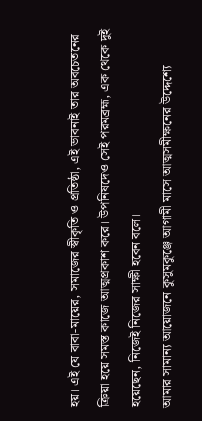হয়। এই যে বাবা-মায়ের, সমাজের স্বীকৃতি ও প্রতিষ্ঠা, এই ভাবনাই তার অবচেতনের ক্রিয়া হয়ে সমস্ত কাজে আত্মপ্রকাশ করে। উপনিষদেও সেই পরমব্রহ্ম, এক থেকে দুই হয়েছেন, নিজেই নিজের সাক্ষী হবেন বলে।
আমার সামান্য আয়োজনে কুসুমকুঞ্জে আগামী মাসে আত্মসমীক্ষনের উদ্দেশ্যে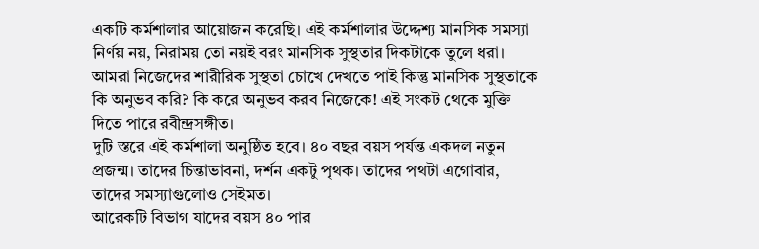একটি কর্মশালার আয়োজন করেছি। এই কর্মশালার উদ্দেশ্য মানসিক সমস্যা নির্ণয় নয়, নিরাময় তো নয়ই বরং মানসিক সুস্থতার দিকটাকে তুলে ধরা। আমরা নিজেদের শারীরিক সুস্থতা চোখে দেখতে পাই কিন্তু মানসিক সুস্থতাকে কি অনুভব করি? কি করে অনুভব করব নিজেকে! এই সংকট থেকে মুক্তি দিতে পারে রবীন্দ্রসঙ্গীত।
দুটি স্তরে এই কর্মশালা অনুষ্ঠিত হবে। ৪০ বছর বয়স পর্যন্ত একদল নতুন প্রজন্ম। তাদের চিন্তাভাবনা, দর্শন একটু পৃথক। তাদের পথটা এগোবার, তাদের সমস্যাগুলোও সেইমত।
আরেকটি বিভাগ যাদের বয়স ৪০ পার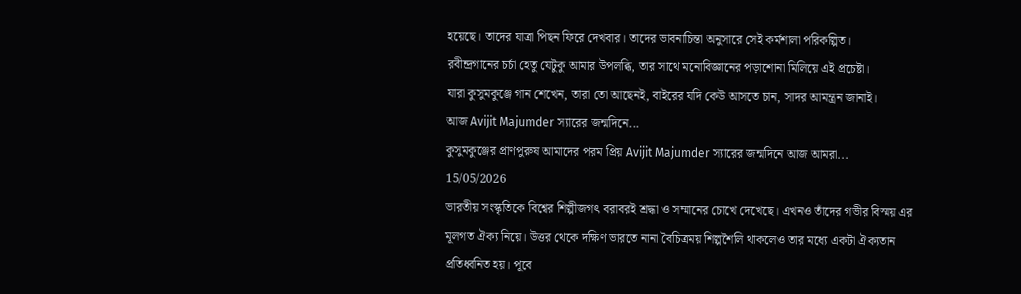হয়েছে। তাদের যাত্রা পিছন ফিরে দেখবার। তাদের ভাবনাচিন্তা অনুসারে সেই কর্মশালা পরিকল্পিত।
রবীন্দ্রগানের চর্চা হেতু যেটুকু আমার উপলব্ধি, তার সাথে মনোবিজ্ঞানের পড়াশোনা মিলিয়ে এই প্রচেষ্টা।
যারা কুসুমকুঞ্জে গান শেখেন, তারা তো আছেনই, বাইরের যদি কেউ আসতে চান, সাদর আমন্ত্রন জানাই।
আজ Avijit Majumder স্যারের জন্মদিনে...
কুসুমকুঞ্জের প্রাণপুরুষ আমাদের পরম প্রিয় Avijit Majumder স্যারের জন্মদিনে আজ আমরা...
15/05/2026
ভারতীয় সংস্কৃতিকে বিশ্বের শিল্পীজগৎ বরাবরই শ্রদ্ধা ও সম্মানের চোখে দেখেছে। এখনও তাঁদের গভীর বিস্ময় এর মূলগত ঐক্য নিয়ে। উত্তর থেকে দক্ষিণ ভারতে নানা বৈচিত্রময় শিল্পশৈলি থাকলেও তার মধ্যে একটা ঐক্যতান প্রতিধ্বনিত হয়। পূবে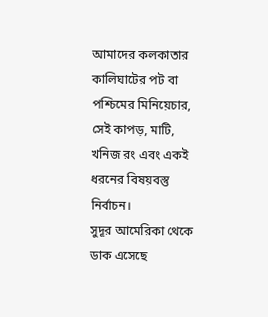আমাদের কলকাতার কালিঘাটের পট বা পশ্চিমের মিনিয়েচার, সেই কাপড়, মাটি, খনিজ রং এবং একই ধরনের বিষয়বস্তু নির্বাচন।
সুদূর আমেরিকা থেকে ডাক এসেছে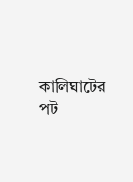কালিঘাটের পট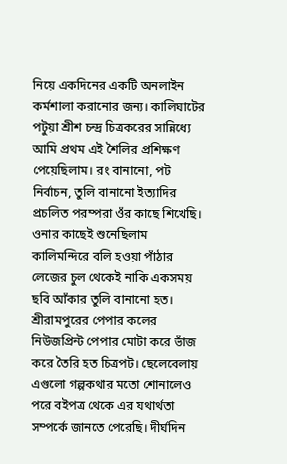নিয়ে একদিনের একটি অনলাইন কর্মশালা করানোর জন্য। কালিঘাটের পটুয়া শ্রীশ চন্দ্র চিত্রকরের সান্নিধ্যে আমি প্রথম এই শৈলির প্রশিক্ষণ পেয়েছিলাম। রং বানানো, পট নির্বাচন, তুলি বানানো ইত্যাদির প্রচলিত পরম্পরা ওঁর কাছে শিখেছি। ওনার কাছেই শুনেছিলাম কালিমন্দিরে বলি হওয়া পাঁঠার লেজের চুল থেকেই নাকি একসময় ছবি আঁকার তুলি বানানো হত। শ্রীরামপুরের পেপার কলের নিউজপ্রিন্ট পেপার মোটা করে ভাঁজ করে তৈরি হত চিত্রপট। ছেলেবেলায় এগুলো গল্পকথার মতো শোনালেও পরে বইপত্র থেকে এর যথার্থতা সম্পর্কে জানতে পেরেছি। দীর্ঘদিন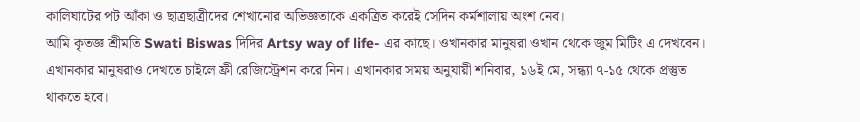কালিঘাটের পট আঁকা ও ছাত্রছাত্রীদের শেখানোর অভিজ্ঞতাকে একত্রিত করেই সেদিন কর্মশালায় অংশ নেব।
আমি কৃতজ্ঞ শ্রীমতি Swati Biswas দিদির Artsy way of life- এর কাছে। ওখানকার মানুষরা ওখান থেকে জুম মিটিং এ দেখবেন। এখানকার মানুষরাও দেখতে চাইলে ফ্রী রেজিস্ট্রেশন করে নিন। এখানকার সময় অনুযায়ী শনিবার, ১৬ই মে, সন্ধ্যা ৭-১৫ থেকে প্রস্তুত থাকতে হবে।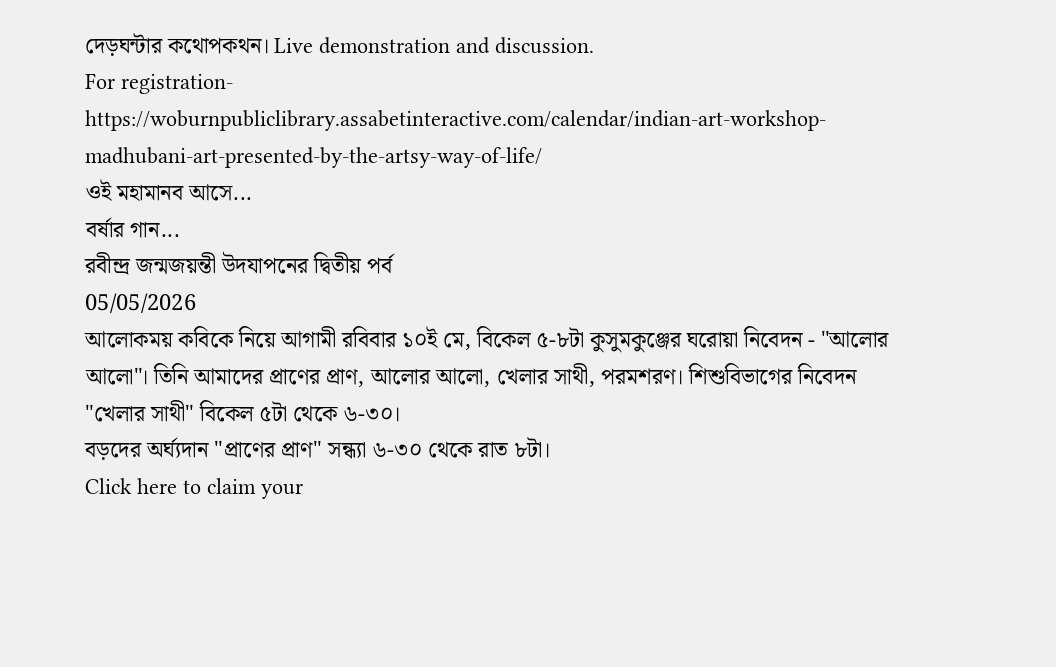দেড়ঘন্টার কথোপকথন। Live demonstration and discussion.
For registration-
https://woburnpubliclibrary.assabetinteractive.com/calendar/indian-art-workshop-madhubani-art-presented-by-the-artsy-way-of-life/
ওই মহামানব আসে...
বর্ষার গান...
রবীন্দ্র জন্মজয়ন্তী উদযাপনের দ্বিতীয় পর্ব
05/05/2026
আলোকময় কবিকে নিয়ে আগামী রবিবার ১০ই মে, বিকেল ৫-৮টা কুসুমকুঞ্জের ঘরোয়া নিবেদন - "আলোর আলো"। তিনি আমাদের প্রাণের প্রাণ, আলোর আলো, খেলার সাথী, পরমশরণ। শিশুবিভাগের নিবেদন
"খেলার সাথী" বিকেল ৫টা থেকে ৬-৩০।
বড়দের অর্ঘ্যদান "প্রাণের প্রাণ" সন্ধ্যা ৬-৩০ থেকে রাত ৮টা।
Click here to claim your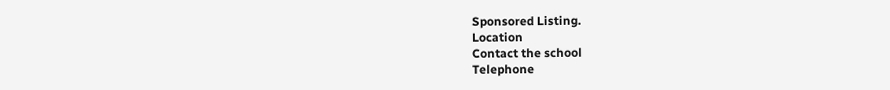Sponsored Listing.
Location
Contact the school
Telephone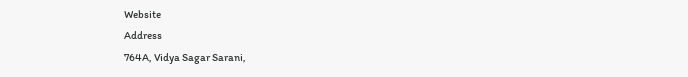Website
Address
764A, Vidya Sagar Sarani,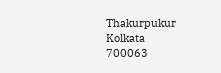Thakurpukur
Kolkata
700063